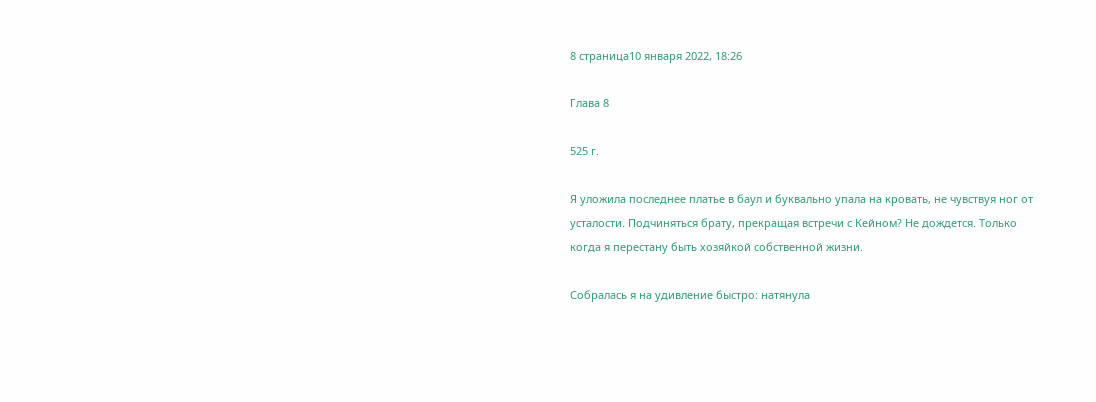8 страница10 января 2022, 18:26

Глава 8

525 г.

Я уложила последнее платье в баул и буквально упала на кровать, не чувствуя ног от усталости. Подчиняться брату, прекращая встречи с Кейном? Не дождется. Только когда я перестану быть хозяйкой собственной жизни.

Собралась я на удивление быстро: натянула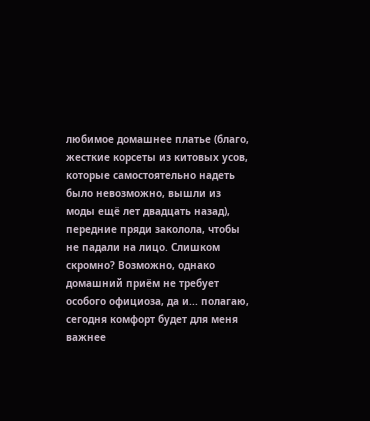любимое домашнее платье (благо, жесткие корсеты из китовых усов, которые самостоятельно надеть было невозможно, вышли из моды ещё лет двадцать назад), передние пряди заколола, чтобы не падали на лицо. Слишком скромно? Возможно, однако домашний приём не требует особого официоза, да и... полагаю, сегодня комфорт будет для меня важнее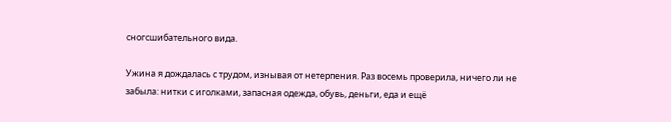сногсшибательного вида.

Ужина я дождалась с трудом, изнывая от нетерпения. Раз восемь проверила, ничего ли не забыла: нитки с иголками, запасная одежда, обувь, деньги, еда и ещё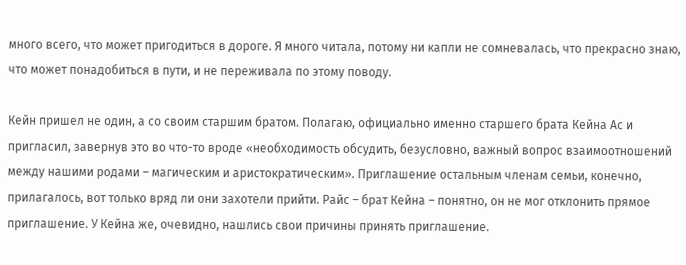много всего, что может пригодиться в дороге. Я много читала, потому ни капли не сомневалась, что прекрасно знаю, что может понадобиться в пути, и не переживала по этому поводу.

Кейн пришел не один, а со своим старшим братом. Полагаю, официально именно старшего брата Кейна Ас и пригласил, завернув это во что-то вроде «необходимость обсудить, безусловно, важный вопрос взаимоотношений между нашими родами – магическим и аристократическим». Приглашение остальным членам семьи, конечно, прилагалось, вот только вряд ли они захотели прийти. Райс – брат Кейна – понятно, он не мог отклонить прямое приглашение. У Кейна же, очевидно, нашлись свои причины принять приглашение.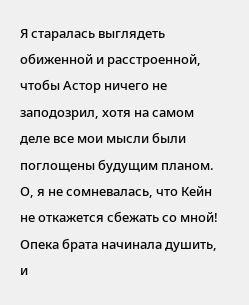Я старалась выглядеть обиженной и расстроенной, чтобы Астор ничего не заподозрил, хотя на самом деле все мои мысли были поглощены будущим планом. О, я не сомневалась, что Кейн не откажется сбежать со мной! Опека брата начинала душить, и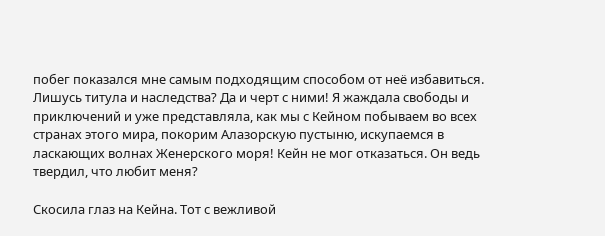побег показался мне самым подходящим способом от неё избавиться. Лишусь титула и наследства? Да и черт с ними! Я жаждала свободы и приключений и уже представляла, как мы с Кейном побываем во всех странах этого мира, покорим Алазорскую пустыню, искупаемся в ласкающих волнах Женерского моря! Кейн не мог отказаться. Он ведь твердил, что любит меня?

Скосила глаз на Кейна. Тот с вежливой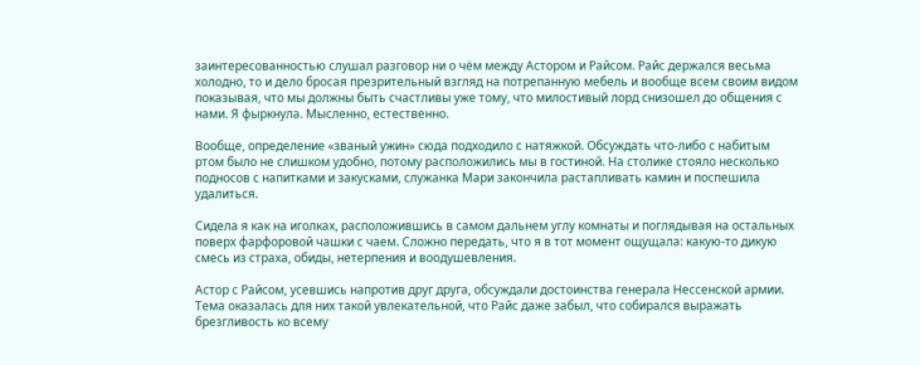заинтересованностью слушал разговор ни о чём между Астором и Райсом. Райс держался весьма холодно, то и дело бросая презрительный взгляд на потрепанную мебель и вообще всем своим видом показывая, что мы должны быть счастливы уже тому, что милостивый лорд снизошел до общения с нами. Я фыркнула. Мысленно, естественно.

Вообще, определение «званый ужин» сюда подходило с натяжкой. Обсуждать что-либо с набитым ртом было не слишком удобно, потому расположились мы в гостиной. На столике стояло несколько подносов с напитками и закусками, служанка Мари закончила растапливать камин и поспешила удалиться.

Сидела я как на иголках, расположившись в самом дальнем углу комнаты и поглядывая на остальных поверх фарфоровой чашки с чаем. Сложно передать, что я в тот момент ощущала: какую-то дикую смесь из страха, обиды, нетерпения и воодушевления.

Астор с Райсом, усевшись напротив друг друга, обсуждали достоинства генерала Нессенской армии. Тема оказалась для них такой увлекательной, что Райс даже забыл, что собирался выражать брезгливость ко всему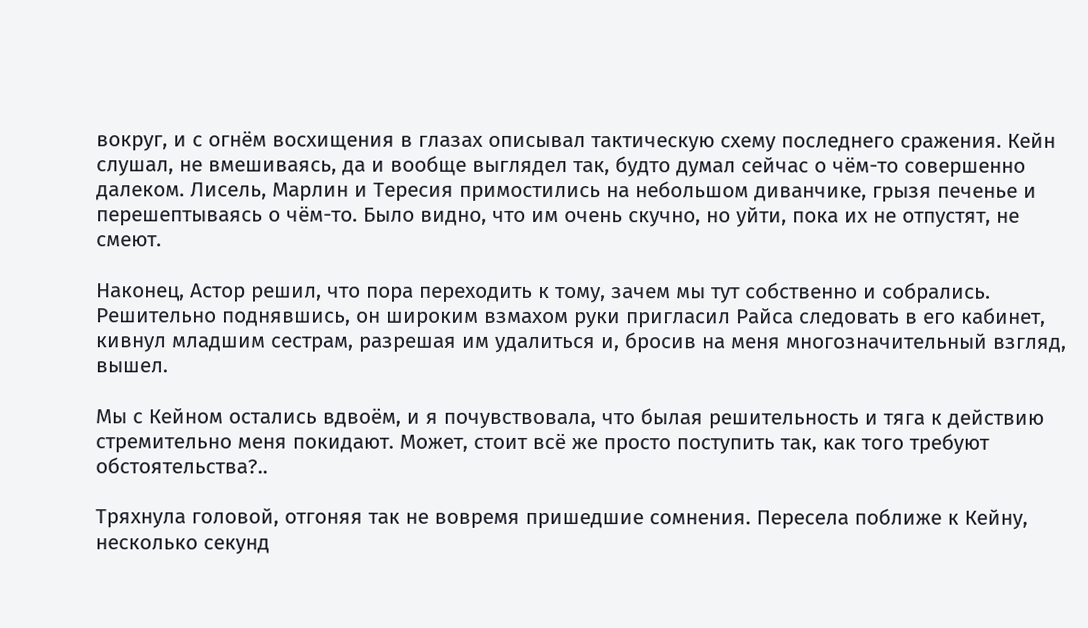вокруг, и с огнём восхищения в глазах описывал тактическую схему последнего сражения. Кейн слушал, не вмешиваясь, да и вообще выглядел так, будто думал сейчас о чём-то совершенно далеком. Лисель, Марлин и Тересия примостились на небольшом диванчике, грызя печенье и перешептываясь о чём-то. Было видно, что им очень скучно, но уйти, пока их не отпустят, не смеют.

Наконец, Астор решил, что пора переходить к тому, зачем мы тут собственно и собрались. Решительно поднявшись, он широким взмахом руки пригласил Райса следовать в его кабинет, кивнул младшим сестрам, разрешая им удалиться и, бросив на меня многозначительный взгляд, вышел.

Мы с Кейном остались вдвоём, и я почувствовала, что былая решительность и тяга к действию стремительно меня покидают. Может, стоит всё же просто поступить так, как того требуют обстоятельства?..

Тряхнула головой, отгоняя так не вовремя пришедшие сомнения. Пересела поближе к Кейну, несколько секунд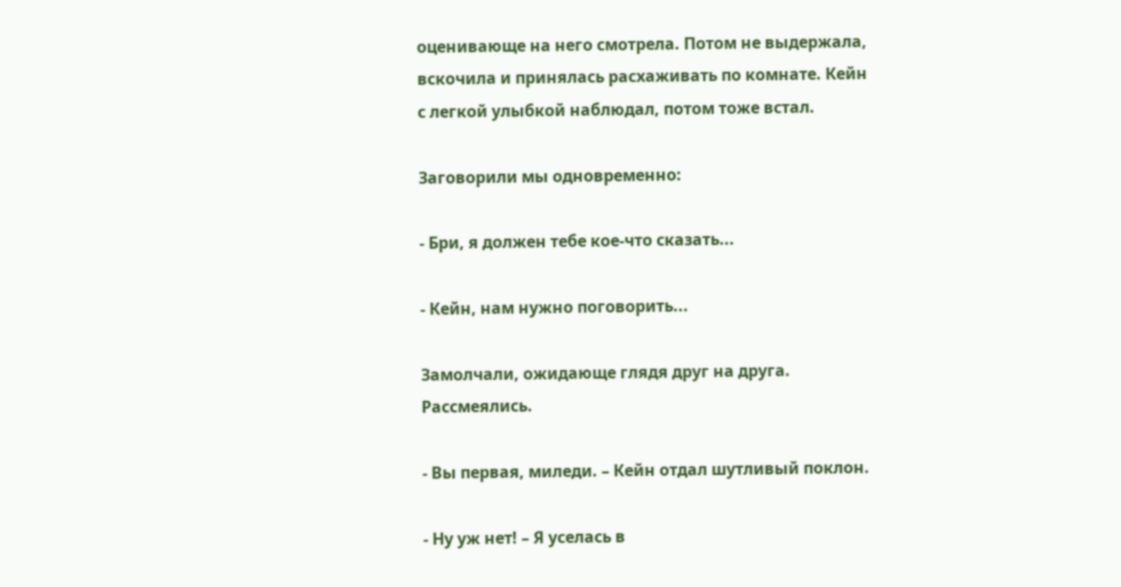оценивающе на него смотрела. Потом не выдержала, вскочила и принялась расхаживать по комнате. Кейн с легкой улыбкой наблюдал, потом тоже встал.

Заговорили мы одновременно:

- Бри, я должен тебе кое-что сказать...

- Кейн, нам нужно поговорить...

Замолчали, ожидающе глядя друг на друга. Рассмеялись.

- Вы первая, миледи. – Кейн отдал шутливый поклон.

- Ну уж нет! – Я уселась в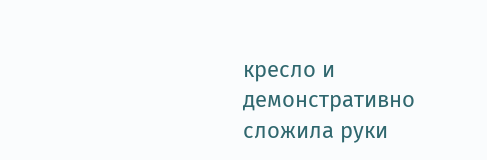кресло и демонстративно сложила руки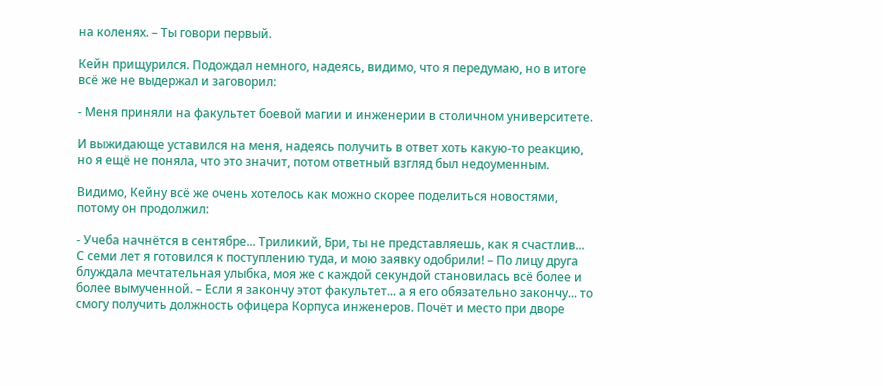на коленях. – Ты говори первый.

Кейн прищурился. Подождал немного, надеясь, видимо, что я передумаю, но в итоге всё же не выдержал и заговорил:

- Меня приняли на факультет боевой магии и инженерии в столичном университете.

И выжидающе уставился на меня, надеясь получить в ответ хоть какую-то реакцию, но я ещё не поняла, что это значит, потом ответный взгляд был недоуменным.

Видимо, Кейну всё же очень хотелось как можно скорее поделиться новостями, потому он продолжил:

- Учеба начнётся в сентябре... Триликий, Бри, ты не представляешь, как я счастлив... С семи лет я готовился к поступлению туда, и мою заявку одобрили! – По лицу друга блуждала мечтательная улыбка, моя же с каждой секундой становилась всё более и более вымученной. – Если я закончу этот факультет... а я его обязательно закончу... то смогу получить должность офицера Корпуса инженеров. Почёт и место при дворе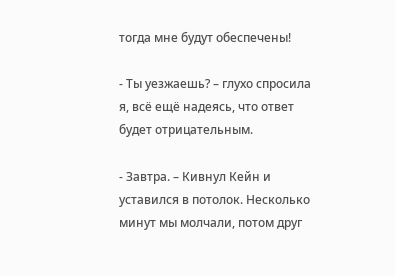тогда мне будут обеспечены!

- Ты уезжаешь? – глухо спросила я, всё ещё надеясь, что ответ будет отрицательным.

- Завтра. – Кивнул Кейн и уставился в потолок. Несколько минут мы молчали, потом друг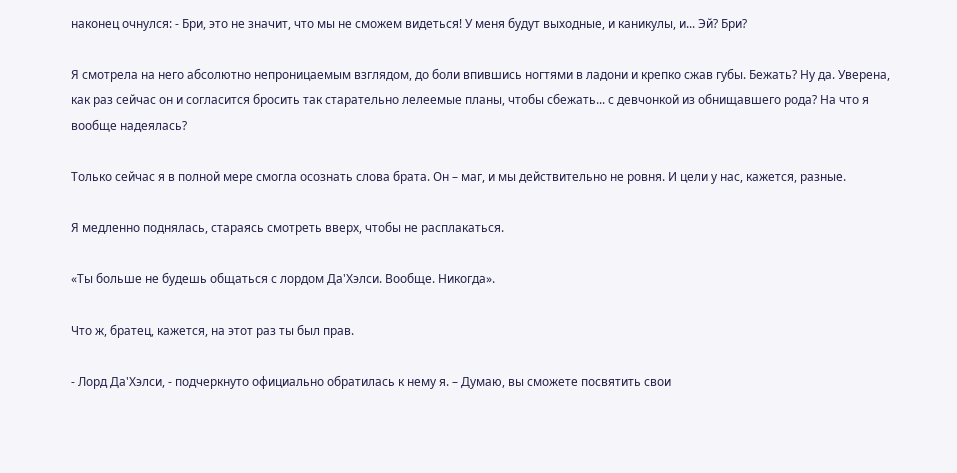наконец очнулся: - Бри, это не значит, что мы не сможем видеться! У меня будут выходные, и каникулы, и... Эй? Бри?

Я смотрела на него абсолютно непроницаемым взглядом, до боли впившись ногтями в ладони и крепко сжав губы. Бежать? Ну да. Уверена, как раз сейчас он и согласится бросить так старательно лелеемые планы, чтобы сбежать... с девчонкой из обнищавшего рода? На что я вообще надеялась?

Только сейчас я в полной мере смогла осознать слова брата. Он – маг, и мы действительно не ровня. И цели у нас, кажется, разные.

Я медленно поднялась, стараясь смотреть вверх, чтобы не расплакаться.

«Ты больше не будешь общаться с лордом Да'Хэлси. Вообще. Никогда».

Что ж, братец, кажется, на этот раз ты был прав.

- Лорд Да'Хэлси, - подчеркнуто официально обратилась к нему я. – Думаю, вы сможете посвятить свои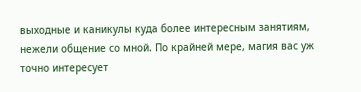выходные и каникулы куда более интересным занятиям, нежели общение со мной. По крайней мере, магия вас уж точно интересует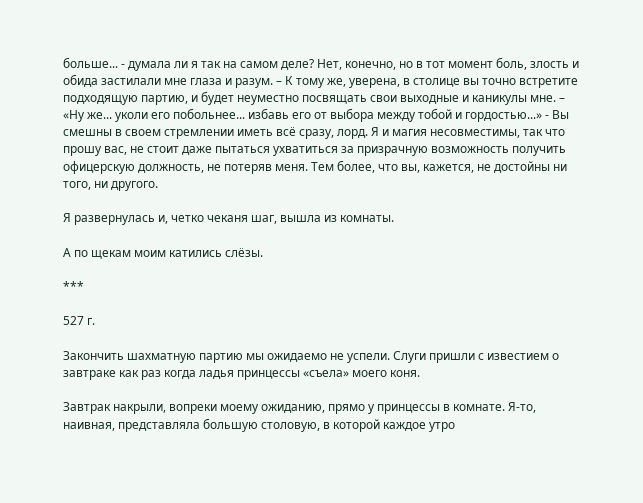больше... - думала ли я так на самом деле? Нет, конечно, но в тот момент боль, злость и обида застилали мне глаза и разум. – К тому же, уверена, в столице вы точно встретите подходящую партию, и будет неуместно посвящать свои выходные и каникулы мне. – «Ну же... уколи его побольнее... избавь его от выбора между тобой и гордостью...» - Вы смешны в своем стремлении иметь всё сразу, лорд. Я и магия несовместимы, так что прошу вас, не стоит даже пытаться ухватиться за призрачную возможность получить офицерскую должность, не потеряв меня. Тем более, что вы, кажется, не достойны ни того, ни другого.

Я развернулась и, четко чеканя шаг, вышла из комнаты.

А по щекам моим катились слёзы.

***

527 г.

Закончить шахматную партию мы ожидаемо не успели. Слуги пришли с известием о завтраке как раз когда ладья принцессы «съела» моего коня.

Завтрак накрыли, вопреки моему ожиданию, прямо у принцессы в комнате. Я-то, наивная, представляла большую столовую, в которой каждое утро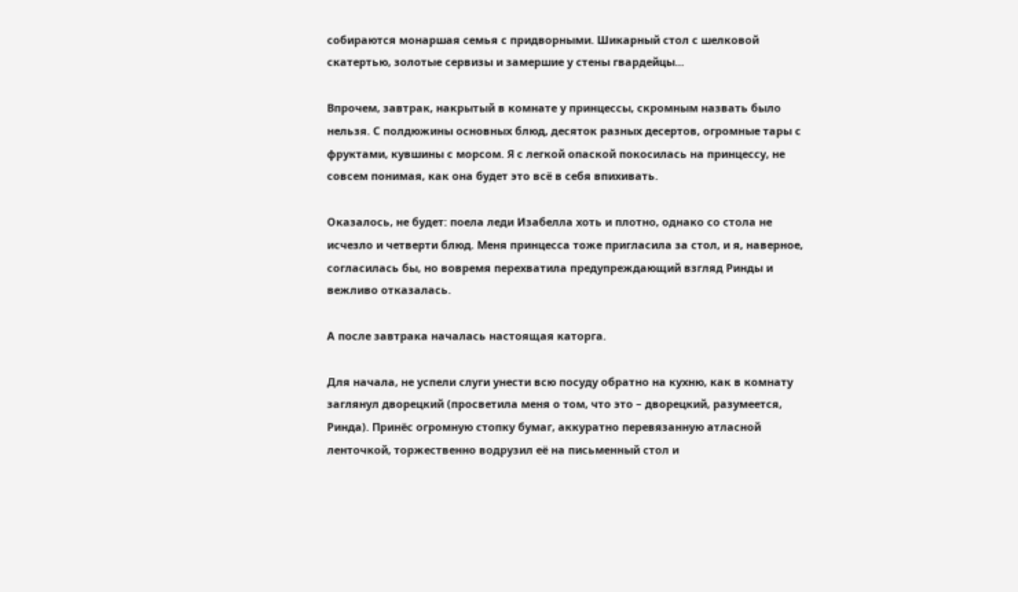собираются монаршая семья с придворными. Шикарный стол с шелковой скатертью, золотые сервизы и замершие у стены гвардейцы...

Впрочем, завтрак, накрытый в комнате у принцессы, скромным назвать было нельзя. С полдюжины основных блюд, десяток разных десертов, огромные тары с фруктами, кувшины с морсом. Я с легкой опаской покосилась на принцессу, не совсем понимая, как она будет это всё в себя впихивать.

Оказалось, не будет: поела леди Изабелла хоть и плотно, однако со стола не исчезло и четверти блюд. Меня принцесса тоже пригласила за стол, и я, наверное, согласилась бы, но вовремя перехватила предупреждающий взгляд Ринды и вежливо отказалась.

А после завтрака началась настоящая каторга.

Для начала, не успели слуги унести всю посуду обратно на кухню, как в комнату заглянул дворецкий (просветила меня о том, что это – дворецкий, разумеется, Ринда). Принёс огромную стопку бумаг, аккуратно перевязанную атласной ленточкой, торжественно водрузил её на письменный стол и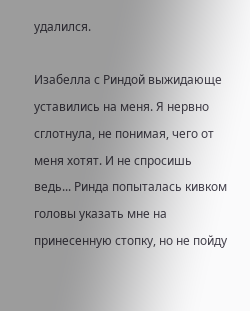удалился.

Изабелла с Риндой выжидающе уставились на меня. Я нервно сглотнула, не понимая, чего от меня хотят. И не спросишь ведь... Ринда попыталась кивком головы указать мне на принесенную стопку, но не пойду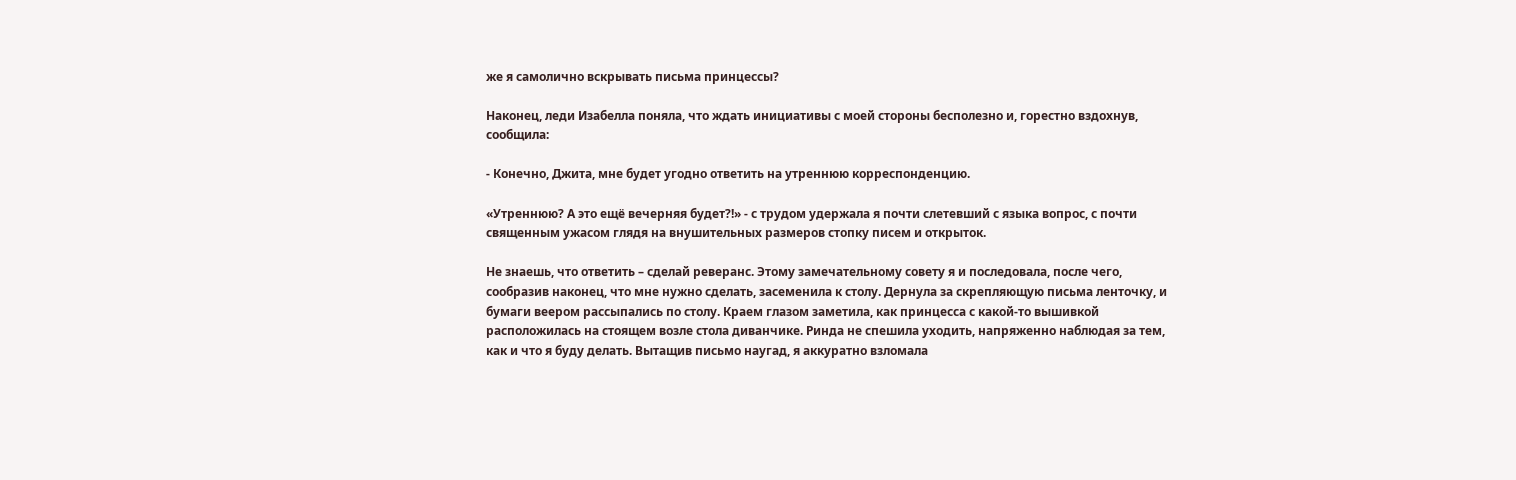же я самолично вскрывать письма принцессы?

Наконец, леди Изабелла поняла, что ждать инициативы с моей стороны бесполезно и, горестно вздохнув, сообщила:

- Конечно, Джита, мне будет угодно ответить на утреннюю корреспонденцию.

«Утреннюю? А это ещё вечерняя будет?!» - с трудом удержала я почти слетевший с языка вопрос, с почти священным ужасом глядя на внушительных размеров стопку писем и открыток.

Не знаешь, что ответить – сделай реверанс. Этому замечательному совету я и последовала, после чего, сообразив наконец, что мне нужно сделать, засеменила к столу. Дернула за скрепляющую письма ленточку, и бумаги веером рассыпались по столу. Краем глазом заметила, как принцесса с какой-то вышивкой расположилась на стоящем возле стола диванчике. Ринда не спешила уходить, напряженно наблюдая за тем, как и что я буду делать. Вытащив письмо наугад, я аккуратно взломала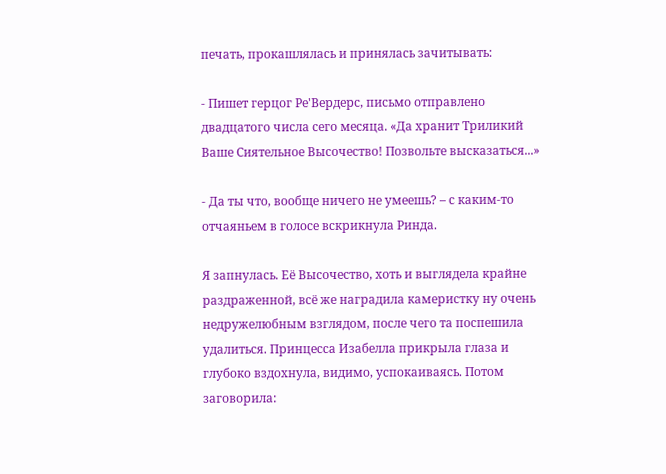печать, прокашлялась и принялась зачитывать:

- Пишет герцог Ре'Вердерс, письмо отправлено двадцатого числа сего месяца. «Да хранит Триликий Ваше Сиятельное Высочество! Позвольте высказаться...»

- Да ты что, вообще ничего не умеешь? – с каким-то отчаяньем в голосе вскрикнула Ринда.

Я запнулась. Её Высочество, хоть и выглядела крайне раздраженной, всё же наградила камеристку ну очень недружелюбным взглядом, после чего та поспешила удалиться. Принцесса Изабелла прикрыла глаза и глубоко вздохнула, видимо, успокаиваясь. Потом заговорила: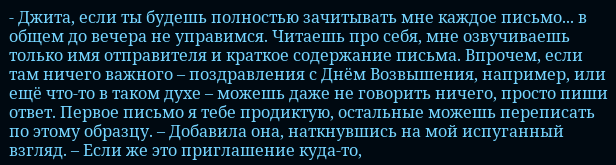- Джита, если ты будешь полностью зачитывать мне каждое письмо... в общем до вечера не управимся. Читаешь про себя, мне озвучиваешь только имя отправителя и краткое содержание письма. Впрочем, если там ничего важного – поздравления с Днём Возвышения, например, или ещё что-то в таком духе – можешь даже не говорить ничего, просто пиши ответ. Первое письмо я тебе продиктую, остальные можешь переписать по этому образцу. – Добавила она, наткнувшись на мой испуганный взгляд. – Если же это приглашение куда-то,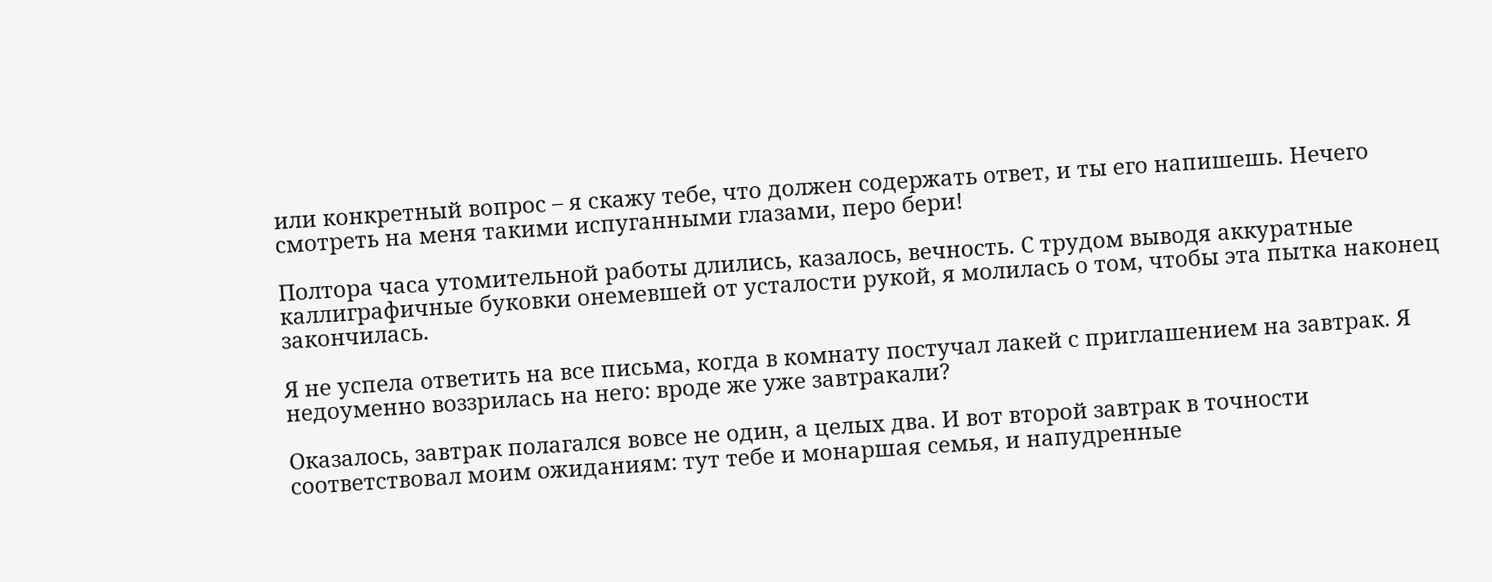или конкретный вопрос – я скажу тебе, что должен содержать ответ, и ты его напишешь. Нечего смотреть на меня такими испуганными глазами, перо бери!

Полтора часа утомительной работы длились, казалось, вечность. С трудом выводя аккуратные каллиграфичные буковки онемевшей от усталости рукой, я молилась о том, чтобы эта пытка наконец закончилась.

Я не успела ответить на все письма, когда в комнату постучал лакей с приглашением на завтрак. Я недоуменно воззрилась на него: вроде же уже завтракали?

Оказалось, завтрак полагался вовсе не один, а целых два. И вот второй завтрак в точности соответствовал моим ожиданиям: тут тебе и монаршая семья, и напудренные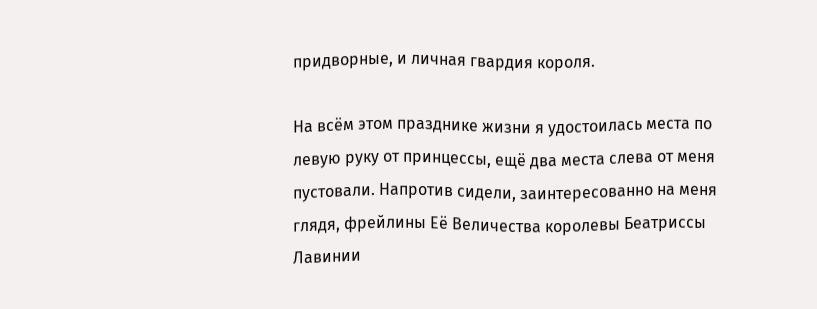придворные, и личная гвардия короля.

На всём этом празднике жизни я удостоилась места по левую руку от принцессы, ещё два места слева от меня пустовали. Напротив сидели, заинтересованно на меня глядя, фрейлины Её Величества королевы Беатриссы Лавинии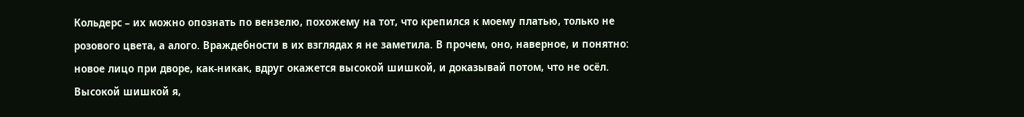Кольдерс – их можно опознать по вензелю, похожему на тот, что крепился к моему платью, только не розового цвета, а алого. Враждебности в их взглядах я не заметила. В прочем, оно, наверное, и понятно: новое лицо при дворе, как-никак, вдруг окажется высокой шишкой, и доказывай потом, что не осёл. Высокой шишкой я,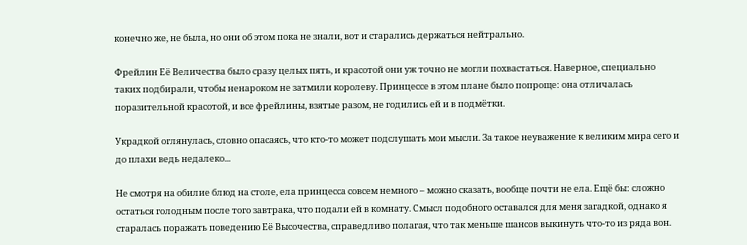конечно же, не была, но они об этом пока не знали, вот и старались держаться нейтрально.

Фрейлин Её Величества было сразу целых пять, и красотой они уж точно не могли похвастаться. Наверное, специально таких подбирали, чтобы ненароком не затмили королеву. Принцессе в этом плане было попроще: она отличалась поразительной красотой, и все фрейлины, взятые разом, не годились ей и в подмётки.

Украдкой оглянулась, словно опасаясь, что кто-то может подслушать мои мысли. За такое неуважение к великим мира сего и до плахи ведь недалеко...

Не смотря на обилие блюд на столе, ела принцесса совсем немного – можно сказать, вообще почти не ела. Ещё бы: сложно остаться голодным после того завтрака, что подали ей в комнату. Смысл подобного оставался для меня загадкой, однако я старалась поражать поведению Её Высочества, справедливо полагая, что так меньше шансов выкинуть что-то из ряда вон.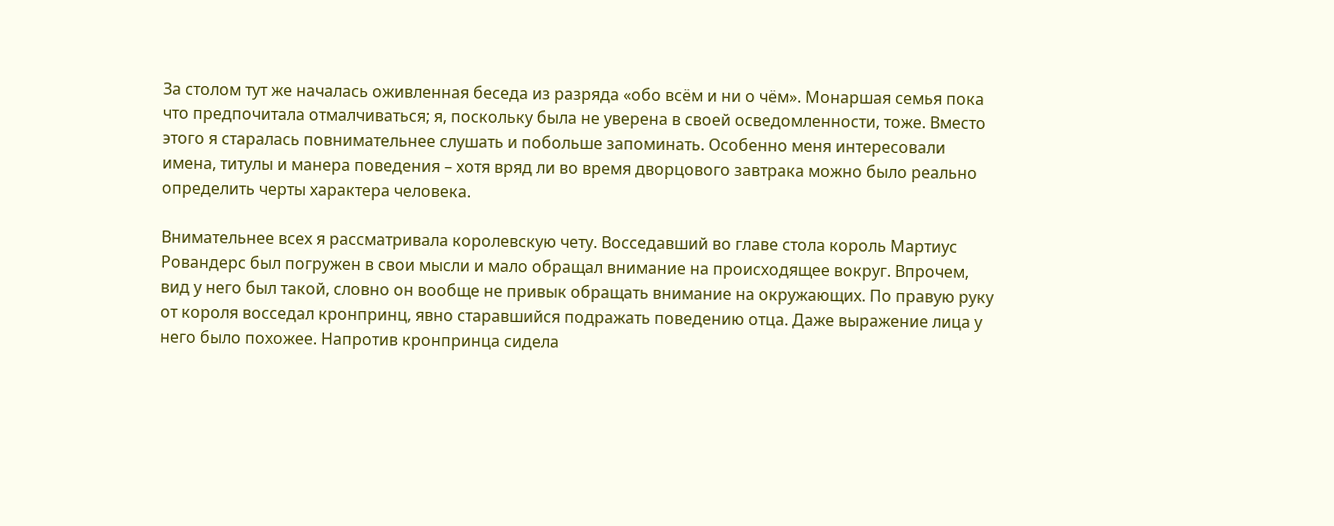За столом тут же началась оживленная беседа из разряда «обо всём и ни о чём». Монаршая семья пока что предпочитала отмалчиваться; я, поскольку была не уверена в своей осведомленности, тоже. Вместо этого я старалась повнимательнее слушать и побольше запоминать. Особенно меня интересовали имена, титулы и манера поведения – хотя вряд ли во время дворцового завтрака можно было реально определить черты характера человека.

Внимательнее всех я рассматривала королевскую чету. Восседавший во главе стола король Мартиус Ровандерс был погружен в свои мысли и мало обращал внимание на происходящее вокруг. Впрочем, вид у него был такой, словно он вообще не привык обращать внимание на окружающих. По правую руку от короля восседал кронпринц, явно старавшийся подражать поведению отца. Даже выражение лица у него было похожее. Напротив кронпринца сидела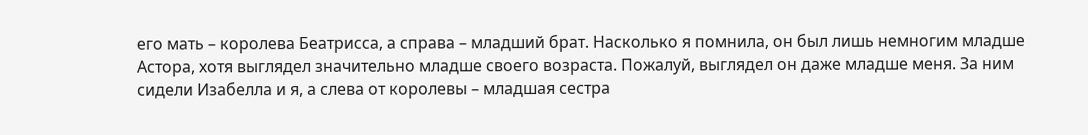его мать – королева Беатрисса, а справа – младший брат. Насколько я помнила, он был лишь немногим младше Астора, хотя выглядел значительно младше своего возраста. Пожалуй, выглядел он даже младше меня. За ним сидели Изабелла и я, а слева от королевы – младшая сестра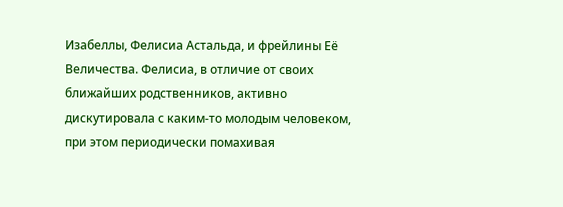Изабеллы, Фелисиа Астальда, и фрейлины Её Величества. Фелисиа, в отличие от своих ближайших родственников, активно дискутировала с каким-то молодым человеком, при этом периодически помахивая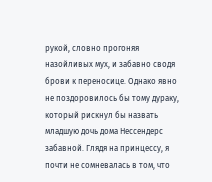рукой, словно прогоняя назойливых мух, и забавно сводя брови к переносице. Однако явно не поздоровилось бы тому дураку, который рискнул бы назвать младшую дочь дома Нессендерс забавной. Глядя на принцессу, я почти не сомневалась в том, что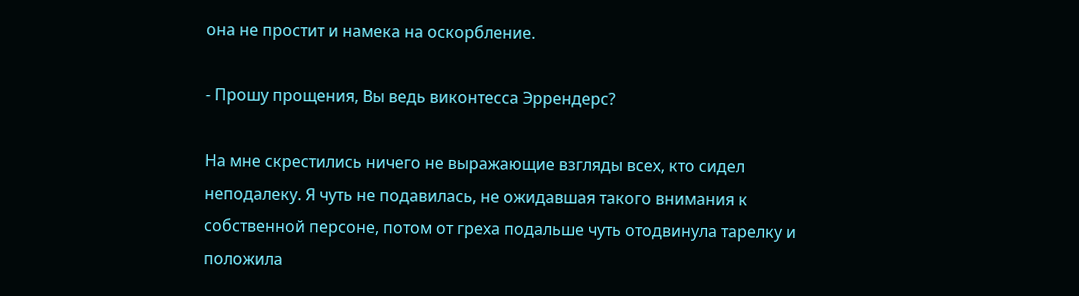она не простит и намека на оскорбление.

- Прошу прощения, Вы ведь виконтесса Эррендерс?

На мне скрестились ничего не выражающие взгляды всех, кто сидел неподалеку. Я чуть не подавилась, не ожидавшая такого внимания к собственной персоне, потом от греха подальше чуть отодвинула тарелку и положила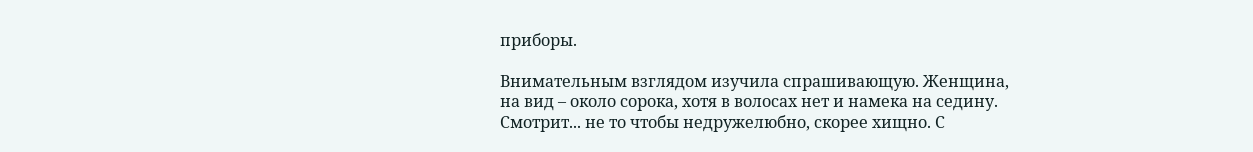приборы.

Внимательным взглядом изучила спрашивающую. Женщина, на вид – около сорока, хотя в волосах нет и намека на седину. Смотрит... не то чтобы недружелюбно, скорее хищно. С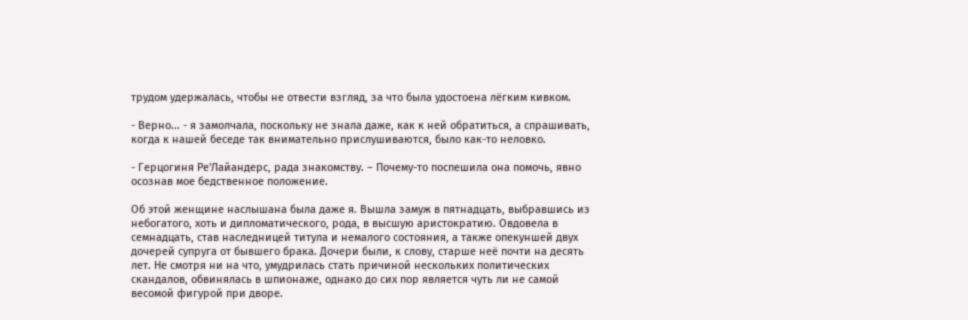трудом удержалась, чтобы не отвести взгляд, за что была удостоена лёгким кивком.

- Верно... - я замолчала, поскольку не знала даже, как к ней обратиться, а спрашивать, когда к нашей беседе так внимательно прислушиваются, было как-то неловко.

- Герцогиня Ре'Лайандерс, рада знакомству. – Почему-то поспешила она помочь, явно осознав мое бедственное положение.

Об этой женщине наслышана была даже я. Вышла замуж в пятнадцать, выбравшись из небогатого, хоть и дипломатического, рода, в высшую аристократию. Овдовела в семнадцать, став наследницей титула и немалого состояния, а также опекуншей двух дочерей супруга от бывшего брака. Дочери были, к слову, старше неё почти на десять лет. Не смотря ни на что, умудрилась стать причиной нескольких политических скандалов, обвинялась в шпионаже, однако до сих пор является чуть ли не самой весомой фигурой при дворе.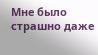Мне было страшно даже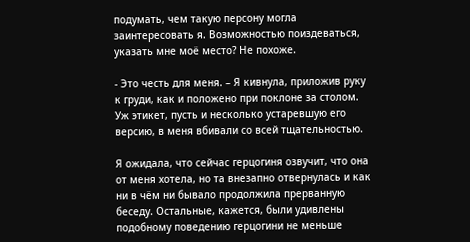подумать, чем такую персону могла заинтересовать я. Возможностью поиздеваться, указать мне моё место? Не похоже.

- Это честь для меня. – Я кивнула, приложив руку к груди, как и положено при поклоне за столом. Уж этикет, пусть и несколько устаревшую его версию, в меня вбивали со всей тщательностью.

Я ожидала, что сейчас герцогиня озвучит, что она от меня хотела, но та внезапно отвернулась и как ни в чём ни бывало продолжила прерванную беседу. Остальные, кажется, были удивлены подобному поведению герцогини не меньше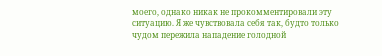моего, однако никак не прокомментировали эту ситуацию. Я же чувствовала себя так, будто только чудом пережила нападение голодной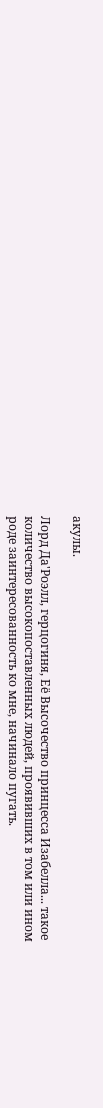акулы.

Лорд Да'Роэлл, герцогиня, Её Высочество принцесса Изабелла... такое количество высокопоставленных людей, проявивших в том или ином роде заинтересованность ко мне, начинало пугать.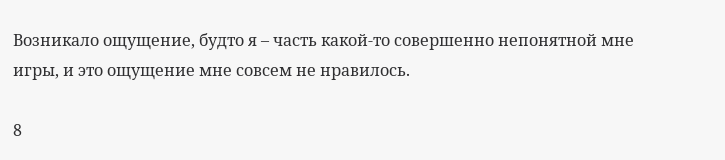Возникало ощущение, будто я – часть какой-то совершенно непонятной мне игры, и это ощущение мне совсем не нравилось.

8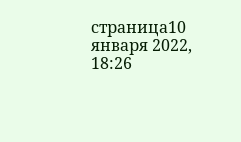страница10 января 2022, 18:26